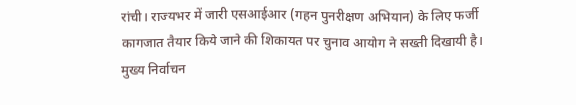रांची। राज्यभर में जारी एसआईआर (गहन पुनरीक्षण अभियान) के लिए फर्जी कागजात तैयार किये जाने की शिकायत पर चुनाव आयोग ने सख्ती दिखायी है। मुख्य निर्वाचन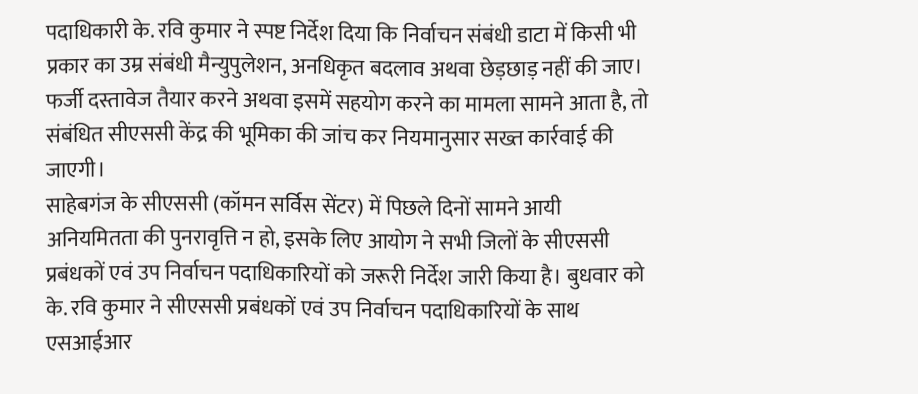पदाधिकारी के. रवि कुमार ने स्पष्ट निर्देश दिया कि निर्वाचन संबंधी डाटा में किसी भी प्रकार का उम्र संबंधी मैन्युपुलेशन, अनधिकृत बदलाव अथवा छेड़छाड़ नहीं की जाए। फर्जी दस्तावेज तैयार करने अथवा इसमें सहयोग करने का मामला सामने आता है, तो संबंधित सीएससी केंद्र की भूमिका की जांच कर नियमानुसार सख्त कार्रवाई की जाएगी।
साहेबगंज के सीएससी (कॉमन सर्विस सेंटर) में पिछले दिनों सामने आयी अनियमितता की पुनरावृत्ति न हो, इसके लिए आयोग ने सभी जिलों के सीएससी प्रबंधकों एवं उप निर्वाचन पदाधिकारियों को जरूरी निर्देश जारी किया है। बुधवार को के. रवि कुमार ने सीएससी प्रबंधकों एवं उप निर्वाचन पदाधिकारियों के साथ एसआईआर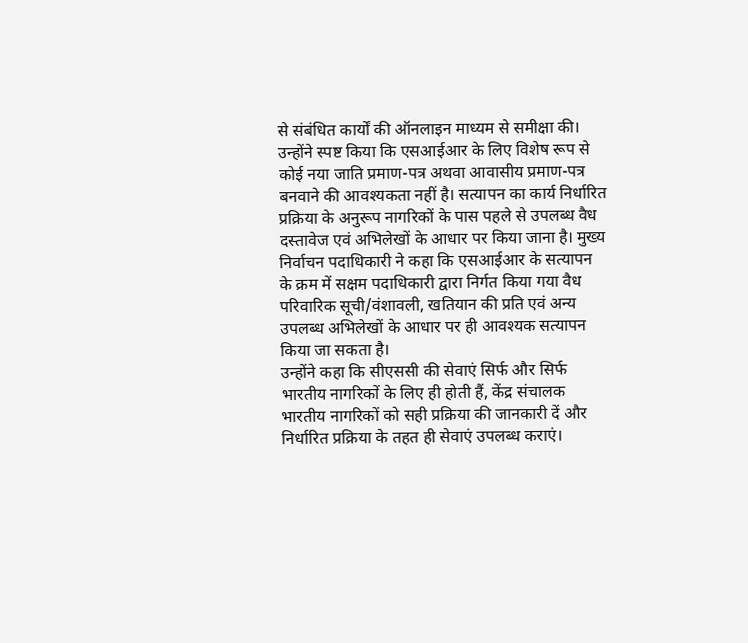से संबंधित कार्यों की ऑनलाइन माध्यम से समीक्षा की। उन्होंने स्पष्ट किया कि एसआईआर के लिए विशेष रूप से कोई नया जाति प्रमाण-पत्र अथवा आवासीय प्रमाण-पत्र बनवाने की आवश्यकता नहीं है। सत्यापन का कार्य निर्धारित प्रक्रिया के अनुरूप नागरिकों के पास पहले से उपलब्ध वैध दस्तावेज एवं अभिलेखों के आधार पर किया जाना है। मुख्य निर्वाचन पदाधिकारी ने कहा कि एसआईआर के सत्यापन के क्रम में सक्षम पदाधिकारी द्वारा निर्गत किया गया वैध परिवारिक सूची/वंशावली, खतियान की प्रति एवं अन्य उपलब्ध अभिलेखों के आधार पर ही आवश्यक सत्यापन किया जा सकता है।
उन्होंने कहा कि सीएससी की सेवाएं सिर्फ और सिर्फ भारतीय नागरिकों के लिए ही होती हैं, केंद्र संचालक भारतीय नागरिकों को सही प्रक्रिया की जानकारी दें और निर्धारित प्रक्रिया के तहत ही सेवाएं उपलब्ध कराएं।